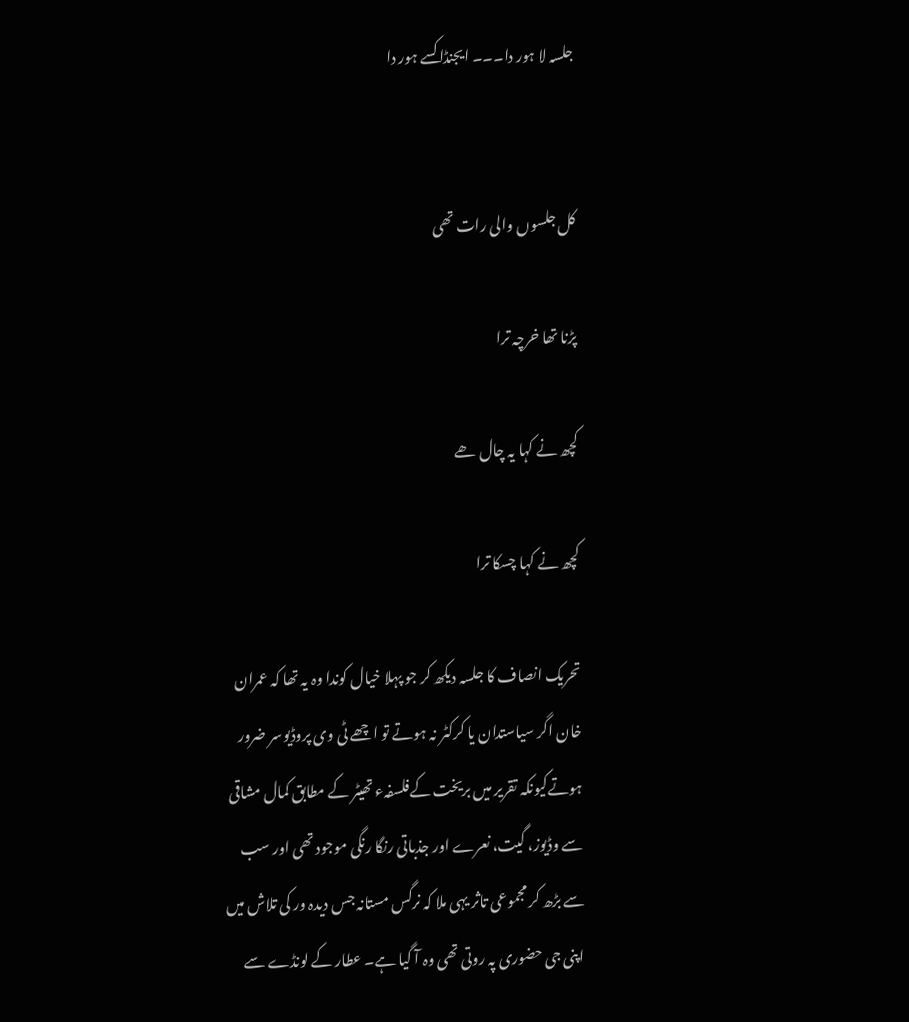جلسہ لا ہور دا۔۔۔ ایجنڈا کسے ہور دا


کل جلسوں والی رات تھی

پڑنا تھا خرچہ ترا

کچھ نے کہا یہ چال ھے

کچھ نے کہا چسکا ترا

تحریک انصاف کا جلسہ دیکھ کر جو پہلا خیال کوندا وہ یہ تھا کہ عمران خان اگر سیاستدان یا کرکٹر نہ ہوتے تو اچھے ٹی وی پروڈیوسر ضرور ہوتےکیونکہ تقریر میں بریخت کےفلسفہء تھیٹر کے مطابق کمال مشاقی سے وڈیوز، گیت، نعرے اور جذباتی رنگا رنگی موجود تھی اور سب سے بڑھ کر مجموعی تاثر یہی ملا کہ نرگس مستانہ جس دیدہ ور کی تلاش میں اپنی جی حضوری پہ روتی تھی وہ آ گیا ہے۔ عطار کے لونڈے سے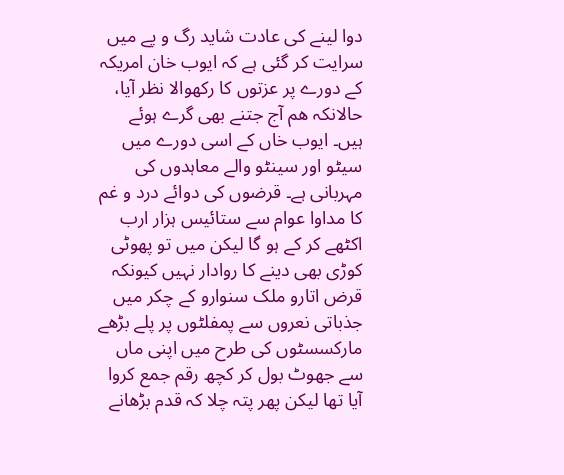دوا لینے کی عادت شاید رگ و پے میں سرایت کر گئی ہے کہ ایوب خان امریکہ کے دورے پر عزتوں کا رکھوالا نظر آیا، حالانکہ ھم آج جتنے بھی گرے ہوئے ہیں۔ ایوب خاں کے اسی دورے میں سیٹو اور سینٹو والے معاہدوں کی مہربانی ہے۔ قرضوں کی دوائے درد و غم کا مداوا عوام سے ستائیس ہزار ارب اکٹھے کر کے ہو گا لیکن میں تو پھوٹی کوڑی بھی دینے کا روادار نہیں کیونکہ قرض اتارو ملک سنوارو کے چکر میں جذباتی نعروں سے پمفلٹوں پر پلے بڑھے مارکسسٹوں کی طرح میں اپنی ماں سے جھوٹ بول کر کچھ رقم جمع کروا آیا تھا لیکن پھر پتہ چلا کہ قدم بڑھانے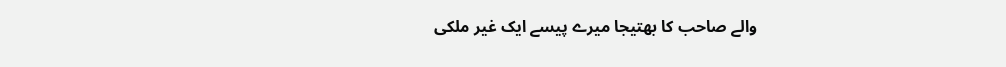والے صاحب کا بھتیجا میرے پیسے ایک غیر ملکی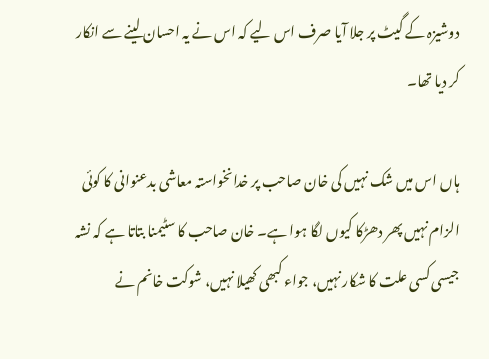دوشیزہ کے گیٹ پر جلا آیا صرف اس لیے کہ اس نے یہ احسان لینے سے انکار کر دیا تھا۔

ہاں اس میں شک نہیں کی خان صاحب پر خدانخواستہ معاشی بدعنوانی کا کوئی الزام نہیں پھر دھڑکا کیوں لگا ہوا ہے۔ خان صاحب کا سٹیمنا بتاتا ہے کہ نشہ جیسی کسی علت کا شکار نہیں، جواء کبھی کھیلا نہیں، شوکت خانم نے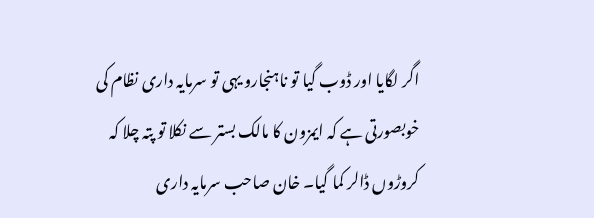اگر لگایا اور ڈوب گیا تو ناہنجارو یہی تو سرمایہ داری نظام کی خوبصورتی ہے کہ ایمزون کا مالک بستر سے نکلا تو پتہ چلا کہ کروڑوں ڈالر کما گیا۔ خان صاحب سرمایہ داری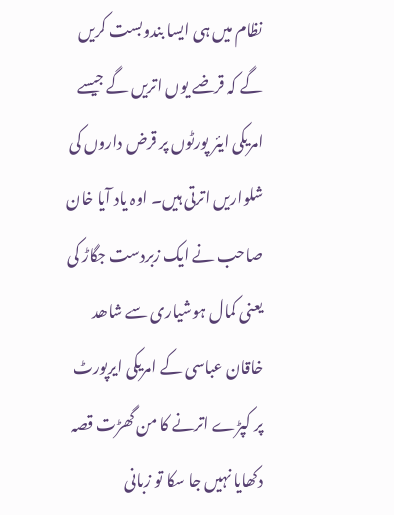نظام میں ہی ایسا بندوبست کریں گے کہ قرضے یوں اتریں گے جیسے امریکی ایئر پورٹوں پر قرض داروں کی شلواریں اترتی ہیں۔ اوہ یاد آیا خان صاحب نے ایک زبردست جگاڑ کی یعنی کمال ہوشیاری سے شاھد خاقان عباسی کے امریکی ایرپورٹ پر کپڑے اترنے کا من گھڑت قصہ دکھایا نہیں جا سکا تو زبانی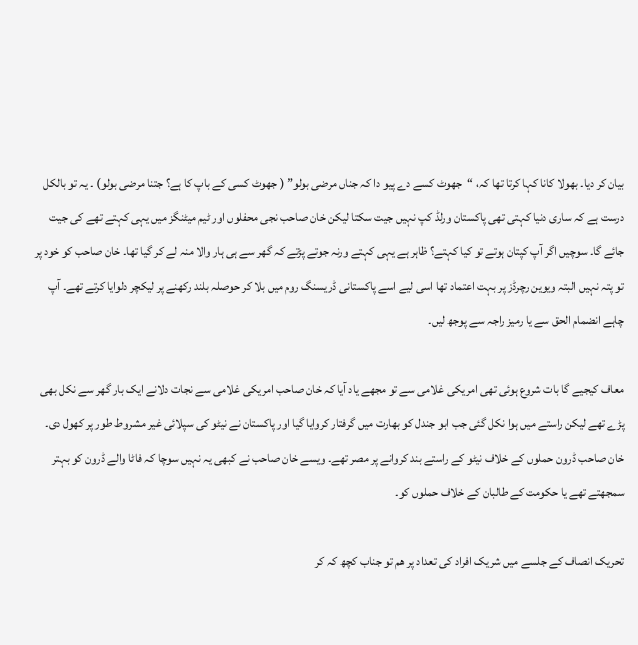بیان کر دیا۔ بھولا کانا کہا کرتا تھا کہ، “جھوٹ کسے دے پیو دا کہ جناں مرضی بولو” ( جھوٹ کسی کے باپ کا ہے؟ جتنا مرضی بولو) ۔ یہ تو بالکل درست ہے کہ ساری دنیا کہتی تھی پاکستان ورلڈ کپ نہیں جیت سکتا لیکن خان صاحب نجی محفلوں اور ٹیم میٹنگز میں یہی کہتے تھے کی جیت جائے گا۔ سوچیں اگر آپ کپتان ہوتے تو کیا کہتے؟ ظاہر ہے یہی کہتے ورنہ جوتے پڑتے کہ گھر سے ہی ہار والا منہ لے کر گیا تھا۔ خان صاحب کو خود پر تو پتہ نہیں البتہ ویوین رچرڈز پر بہت اعتماد تھا اسی لیے اسے پاکستانی ڈریسنگ روم میں بلا کر حوصلہ بلند رکھنے پر لیکچر دلوایا کرتے تھے۔ آپ چاہے انضمام الحق سے یا رمیز راجہ سے پوجھ لیں۔

معاف کیجیے گا بات شروع ہوئی تھی امریکی غلامی سے تو مجھے یاد آیا کہ خان صاحب امریکی غلامی سے نجات دلانے ایک بار گھر سے نکل بھی پڑے تھے لیکن راستے میں ہوا نکل گئی جب ابو جندل کو بھارت میں گرفتار کروایا گیا اور پاکستان نے نیٹو کی سپلائی غیر مشروط طور پر کھول دی۔ خان صاحب ڈرون حملوں کے خلاف نیٹو کے راستے بند کروانے پر مصر تھے۔ ویسے خان صاحب نے کبھی یہ نہیں سوچا کہ فاٹا والے ڈرون کو بہتر سمجھتے تھے یا حکومت کے طالبان کے خلاف حملوں کو۔

تحریک انصاف کے جلسے میں شریک افراد کی تعداد پر ھم تو جناب کچھ کہ کر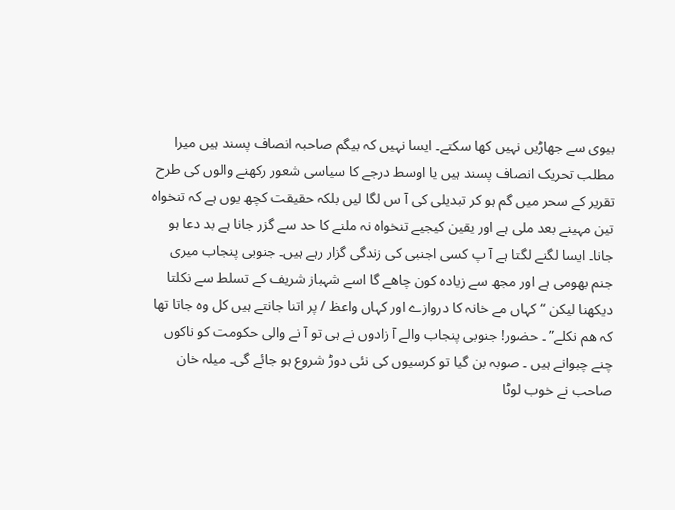بیوی سے جھاڑیں نہیں کھا سکتے۔ ایسا نہیں کہ بیگم صاحبہ انصاف پسند ہیں میرا مطلب تحریک انصاف پسند ہیں یا اوسط درجے کا سیاسی شعور رکھنے والوں کی طرح تقریر کے سحر میں گم ہو کر تبدیلی کی آ س لگا لیں بلکہ حقیقت کچھ یوں ہے کہ تنخواہ تین مہینے بعد ملی ہے اور یقین کیجیے تنخواہ نہ ملنے کا حد سے گزر جانا ہے بد دعا ہو جانا۔ ایسا لگنے لگتا ہے آ پ کسی اجنبی کی زندگی گزار رہے ہیں۔ جنوبی پنجاب میری جنم بھومی ہے اور مجھ سے زیادہ کون چاھے گا اسے شہباز شریف کے تسلط سے نکلتا دیکھنا لیکن “کہاں مے خانہ کا دروازے اور کہاں واعظ / پر اتنا جانتے ہیں کل وہ جاتا تھا کہ ھم نکلے” ۔ حضور! جنوبی پنجاب والے آ زادوں نے ہی تو آ نے والی حکومت کو ناکوں چنے چبوانے ہیں ۔ صوبہ بن گیا تو کرسیوں کی نئی دوڑ شروع ہو جائے گی۔ میلہ خان صاحب نے خوب لوٹا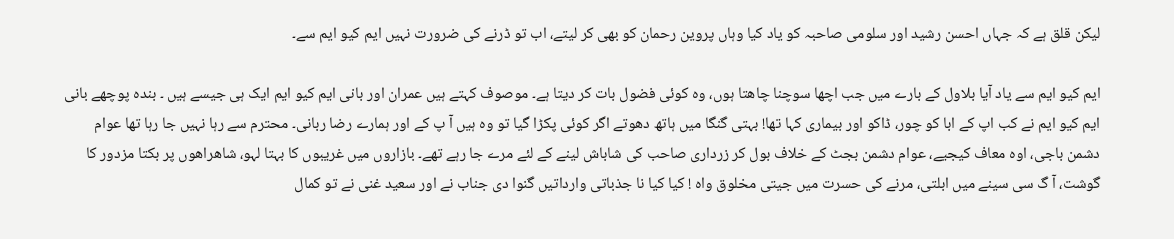لیکن قلق ہے کہ جہاں احسن رشید اور سلومی صاحبہ کو یاد کیا وہاں پروین رحمان کو بھی کر لیتے، اب تو ڈرنے کی ضرورت نہیں ایم کیو ایم سے۔

ایم کیو ایم سے یاد آیا بلاول کے بارے میں جب اچھا سوچنا چاھتا ہوں، وہ کوئی فضول بات کر دیتا ہے۔ موصوف کہتے ہیں عمران اور بانی ایم کیو ایم ایک ہی جیسے ہیں ۔ بندہ پوچھے بانی ایم کیو ایم نے کب اپ کے ابا کو چور، ڈاکو اور بیماری کہا تھا! بہتی گنگا میں ہاتھ دھوتے اگر کوئی پکڑا گیا تو وہ ہیں آ پ کے اور ہمارے رضا ربانی۔ محترم سے رہا نہیں جا رہا تھا عوام دشمن باجی، اوہ معاف کیجیے، عوام دشمن بجٹ کے خلاف بول کر زرداری صاحب کی شاباش لینے کے لئے مرے جا رہے تھے۔ بازاروں میں غریبوں کا بہتا لہو، شاھراھوں پر بکتا مزدور کا گوشت، آ گ سی سینے میں ابلتی، مرنے کی حسرت میں جیتی مخلوق واہ ! کیا کیا نا جذباتی وارداتیں گنوا دی جناب نے اور سعید غنی نے تو کمال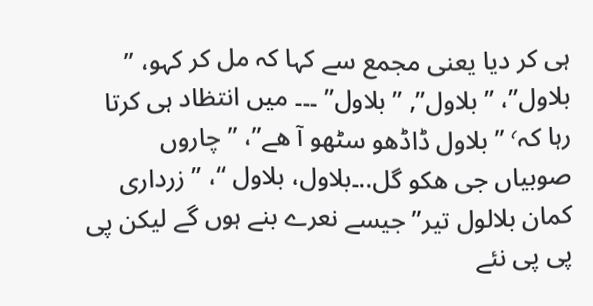ہی کر دیا یعنی مجمع سے کہا کہ مل کر کہو، ” بلاول”، ” بلاول”, ” بلاول” ۔۔۔ میں انتظاد ہی کرتا رہا کہ٬ ” بلاول ڈاڈھو سٹھو آ ھے”، ” چاروں صوبیاں جی ھکو گل..۔بلاول، بلاول “، ” زرداری کمان بلالول تیر” جیسے نعرے بنے ہوں گے لیکن پی پی پی نئے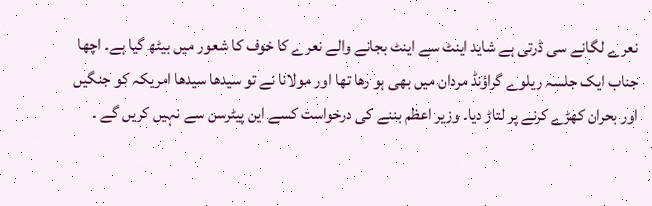نعرے لگانے سی ڈرتی ہے شاید اینٹ سے اینٹ بجانے والے نعرے کا خوف کا شعور میں بیٹھ گیا ہے۔ اچھا جناب ایک جلسہ ریلوے گراؤنڈ مردان میں بھی ہو رھا تھا اور مولانا نے تو سیدھا سیدھا امریکہ کو جنگیں اور بحران کھڑے کرنے پر لتاڑ دیا۔ وزیر اعظم بننے کی درخواست کسے این پیٹرسن سے نہیں کریں گے ۔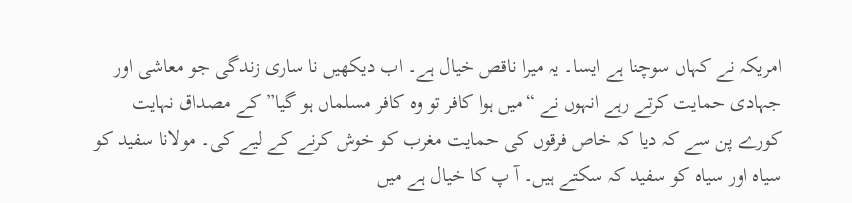امریکہ نے کہاں سوچنا ہے ایسا۔ یہ میرا ناقص خیال ہے۔ اب دیکھیں نا ساری زندگی جو معاشی اور جہادی حمایت کرتے رہے انہوں نے “میں ہوا کافر تو وہ کافر مسلماں ہو گیا” کے مصداق نہایت کورے پن سے کہ دیا کہ خاص فرقوں کی حمایت مغرب کو خوش کرنے کے لیے کی۔ مولانا سفید کو سیاہ اور سیاہ کو سفید کہ سکتے ہیں۔ آ پ کا خیال ہے میں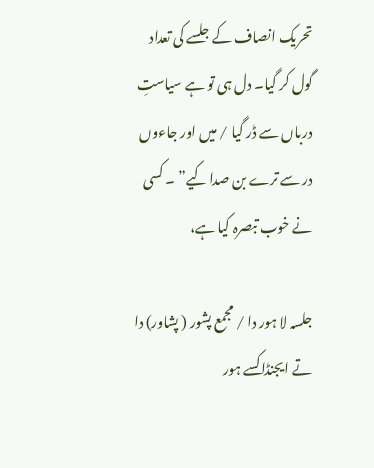تحریک انصاف کے جلسے کی تعداد گول کر گیا۔ دل ہی تو ہے سیاستِ درباں سے ڈر گیا / میں اور جاءوں در سے ترے بن صدا کیے” ۔ کسی نے خوب تبصرہ کیا ہے،

جلسہ لا ہور دا / مجمع پشور ( پشاور) دا تے ایجنڈا کسے ہور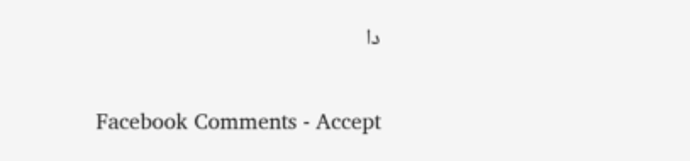دا


Facebook Comments - Accept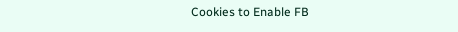Cookies to Enable FB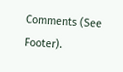Comments (See Footer).